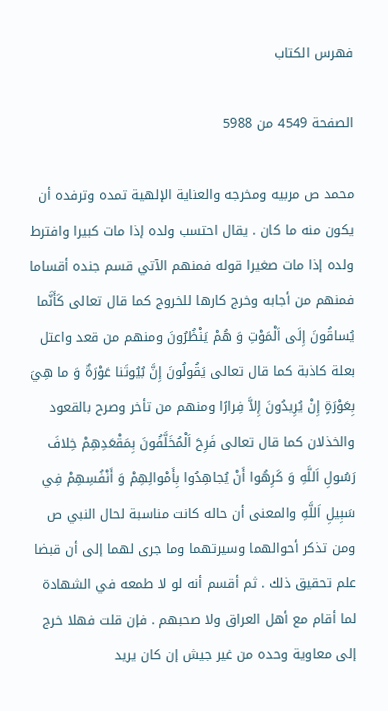فهرس الكتاب

الصفحة 4549 من 5988

محمد ص مربيه ومخرجه والعناية الإلهية تمده وترفده أن يكون منه ما كان . يقال احتسب ولده إذا مات كبيرا وافترط ولده إذا مات صغيرا قوله فمنهم الآتي قسم جنده أقساما فمنهم من أجابه وخرج كارها للخروج كما قال تعالى كَأَنَّما يُساقُونَ إِلَى اَلْمَوْتِ وَ هُمْ يَنْظُرُونَ ومنهم من قعد واعتل بعلة كاذبة كما قال تعالى يَقُولُونَ إِنَّ بُيُوتَنا عَوْرَةٌ وَ ما هِيَ بِعَوْرَةٍ إِنْ يُرِيدُونَ إِلاَّ فِرارًا ومنهم من تأخر وصرح بالقعود والخذلان كما قال تعالى فَرِحَ اَلْمُخَلَّفُونَ بِمَقْعَدِهِمْ خِلافَ رَسُولِ اَللَّهِ وَ كَرِهُوا أَنْ يُجاهِدُوا بِأَمْوالِهِمْ وَ أَنْفُسِهِمْ فِي سَبِيلِ اَللَّهِ والمعنى أن حاله كانت مناسبة لحال النبي ص ومن تذكر أحوالهما وسيرتهما وما جرى لهما إلى أن قبضا علم تحقيق ذلك . ثم أقسم أنه لو لا طمعه في الشهادة لما أقام مع أهل العراق ولا صحبهم . فإن قلت فهلا خرج إلى معاوية وحده من غير جيش إن كان يريد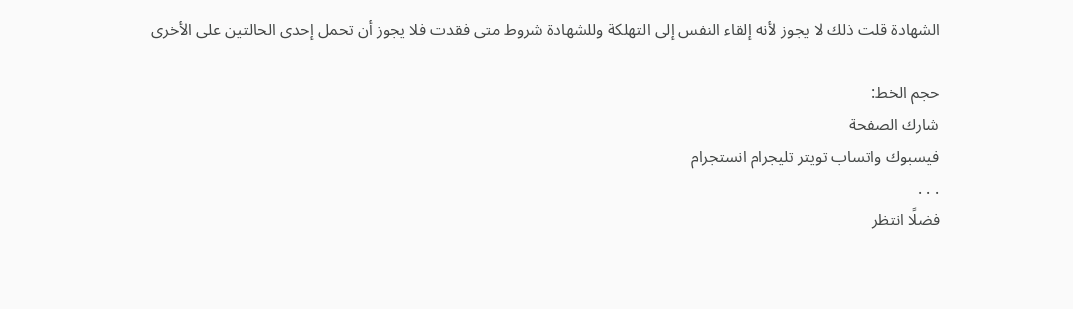الشهادة قلت ذلك لا يجوز لأنه إلقاء النفس إلى التهلكة وللشهادة شروط متى فقدت فلا يجوز أن تحمل إحدى الحالتين على الأخرى

حجم الخط:
شارك الصفحة
فيسبوك واتساب تويتر تليجرام انستجرام
. . .
فضلًا انتظر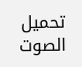تحميل الصوت